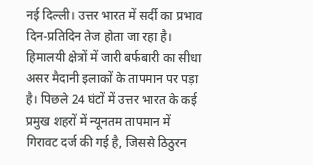नई दिल्ली। उत्तर भारत में सर्दी का प्रभाव दिन-प्रतिदिन तेज होता जा रहा है। हिमालयी क्षेत्रों में जारी बर्फबारी का सीधा असर मैदानी इलाकों के तापमान पर पड़ा है। पिछले 24 घंटों में उत्तर भारत के कई प्रमुख शहरों में न्यूनतम तापमान में गिरावट दर्ज की गई है, जिससे ठिठुरन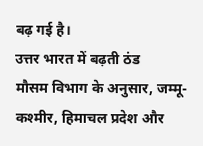बढ़ गई है।
उत्तर भारत में बढ़ती ठंड
मौसम विभाग के अनुसार, जम्मू-कश्मीर, हिमाचल प्रदेश और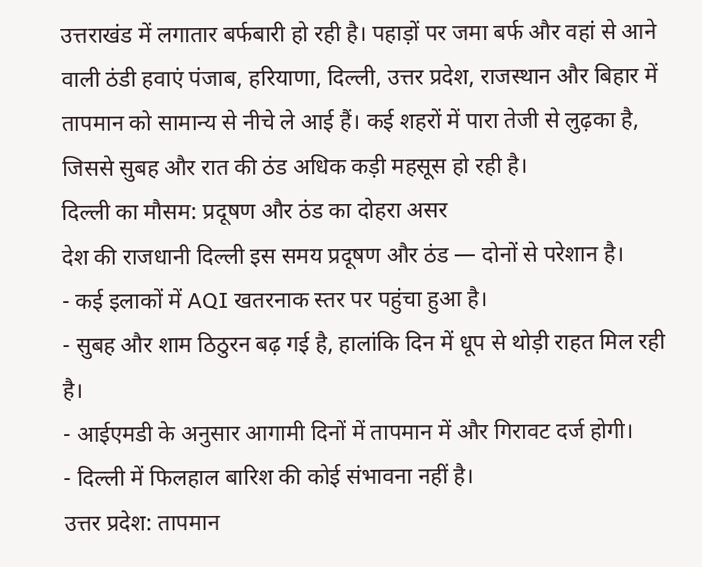उत्तराखंड में लगातार बर्फबारी हो रही है। पहाड़ों पर जमा बर्फ और वहां से आने वाली ठंडी हवाएं पंजाब, हरियाणा, दिल्ली, उत्तर प्रदेश, राजस्थान और बिहार में तापमान को सामान्य से नीचे ले आई हैं। कई शहरों में पारा तेजी से लुढ़का है, जिससे सुबह और रात की ठंड अधिक कड़ी महसूस हो रही है।
दिल्ली का मौसम: प्रदूषण और ठंड का दोहरा असर
देश की राजधानी दिल्ली इस समय प्रदूषण और ठंड — दोनों से परेशान है।
- कई इलाकों में AQI खतरनाक स्तर पर पहुंचा हुआ है।
- सुबह और शाम ठिठुरन बढ़ गई है, हालांकि दिन में धूप से थोड़ी राहत मिल रही है।
- आईएमडी के अनुसार आगामी दिनों में तापमान में और गिरावट दर्ज होगी।
- दिल्ली में फिलहाल बारिश की कोई संभावना नहीं है।
उत्तर प्रदेश: तापमान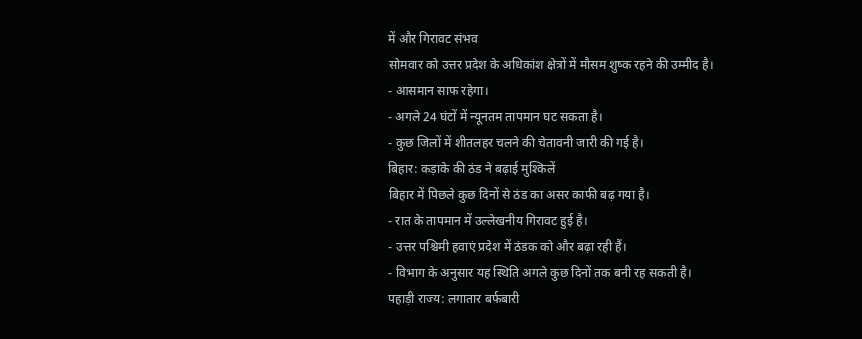में और गिरावट संभव
सोमवार को उत्तर प्रदेश के अधिकांश क्षेत्रों में मौसम शुष्क रहने की उम्मीद है।
- आसमान साफ रहेगा।
- अगले 24 घंटों में न्यूनतम तापमान घट सकता है।
- कुछ जिलों में शीतलहर चलने की चेतावनी जारी की गई है।
बिहार: कड़ाके की ठंड ने बढ़ाई मुश्किलें
बिहार में पिछले कुछ दिनों से ठंड का असर काफी बढ़ गया है।
- रात के तापमान में उल्लेखनीय गिरावट हुई है।
- उत्तर पश्चिमी हवाएं प्रदेश में ठंडक को और बढ़ा रही हैं।
- विभाग के अनुसार यह स्थिति अगले कुछ दिनों तक बनी रह सकती है।
पहाड़ी राज्य: लगातार बर्फबारी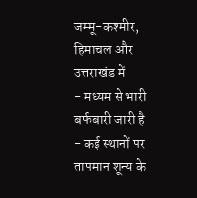जम्मू-कश्मीर, हिमाचल और उत्तराखंड में
- मध्यम से भारी बर्फबारी जारी है
- कई स्थानों पर तापमान शून्य के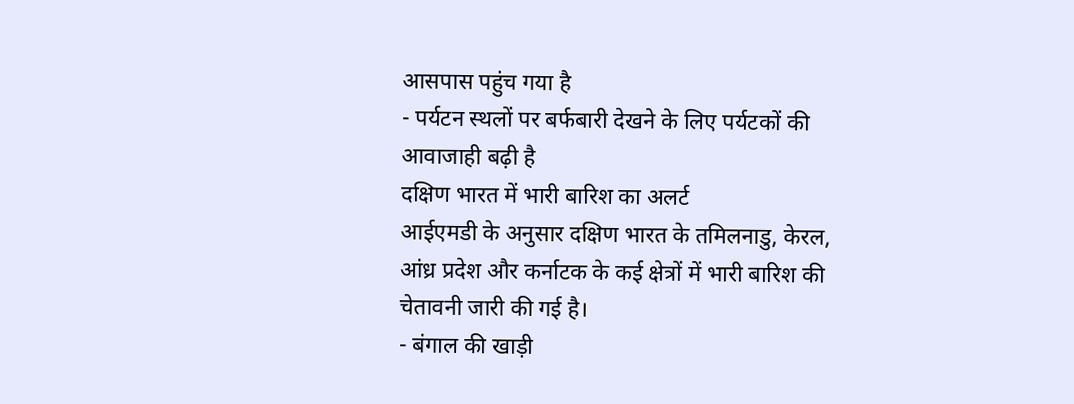आसपास पहुंच गया है
- पर्यटन स्थलों पर बर्फबारी देखने के लिए पर्यटकों की आवाजाही बढ़ी है
दक्षिण भारत में भारी बारिश का अलर्ट
आईएमडी के अनुसार दक्षिण भारत के तमिलनाडु, केरल, आंध्र प्रदेश और कर्नाटक के कई क्षेत्रों में भारी बारिश की चेतावनी जारी की गई है।
- बंगाल की खाड़ी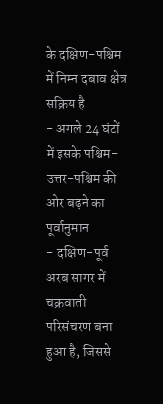के दक्षिण-पश्चिम में निम्न दबाव क्षेत्र सक्रिय है
- अगले 24 घंटों में इसके पश्चिम-उत्तर-पश्चिम की ओर बढ़ने का पूर्वानुमान
- दक्षिण-पूर्व अरब सागर में चक्रवाती परिसंचरण बना हुआ है, जिससे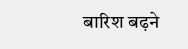बारिश बढ़ने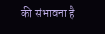की संभावना है